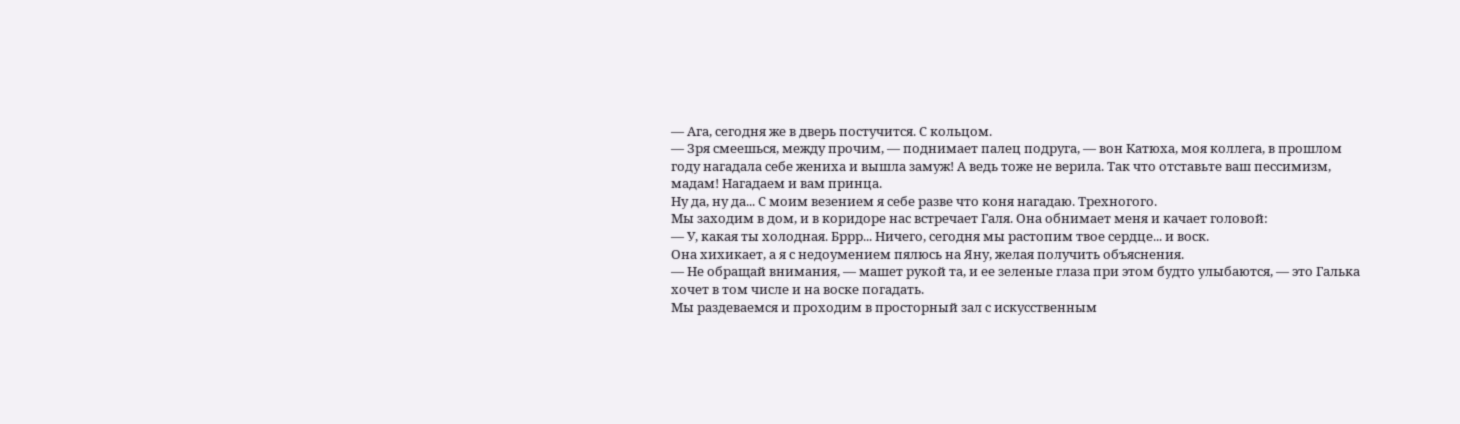— Ага, сегодня же в дверь постучится. С кольцом.
— Зря смеешься, между прочим, — поднимает палец подруга, — вон Катюха, моя коллега, в прошлом году нагадала себе жениха и вышла замуж! А ведь тоже не верила. Так что отставьте ваш пессимизм, мадам! Нагадаем и вам принца.
Ну да, ну да... С моим везением я себе разве что коня нагадаю. Трехногого.
Мы заходим в дом, и в коридоре нас встречает Галя. Она обнимает меня и качает головой:
— У, какая ты холодная. Бррр... Ничего, сегодня мы растопим твое сердце... и воск.
Она хихикает, а я с недоумением пялюсь на Яну, желая получить объяснения.
— Не обращай внимания, — машет рукой та, и ее зеленые глаза при этом будто улыбаются, — это Галька хочет в том числе и на воске погадать.
Мы раздеваемся и проходим в просторный зал с искусственным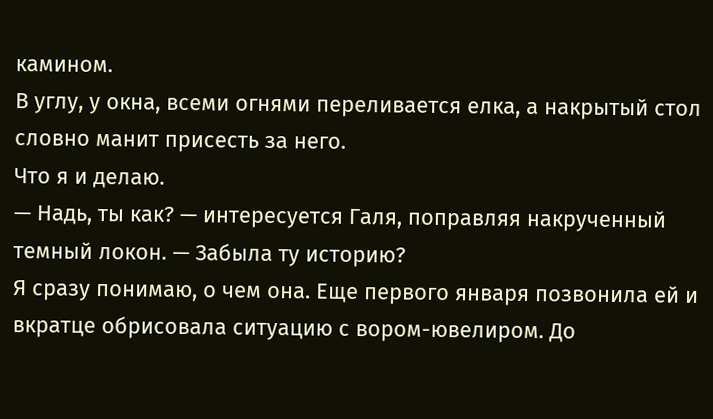камином.
В углу, у окна, всеми огнями переливается елка, а накрытый стол словно манит присесть за него.
Что я и делаю.
— Надь, ты как? — интересуется Галя, поправляя накрученный темный локон. — Забыла ту историю?
Я сразу понимаю, о чем она. Еще первого января позвонила ей и вкратце обрисовала ситуацию с вором-ювелиром. До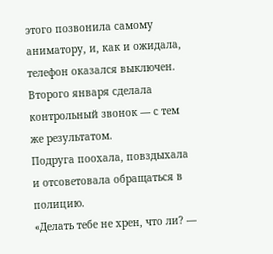этого позвонила самому аниматору, и, как и ожидала, телефон оказался выключен. Второго января сделала контрольный звонок — с тем же результатом.
Подруга поохала, повздыхала и отсоветовала обращаться в полицию.
«Делать тебе не хрен, что ли? —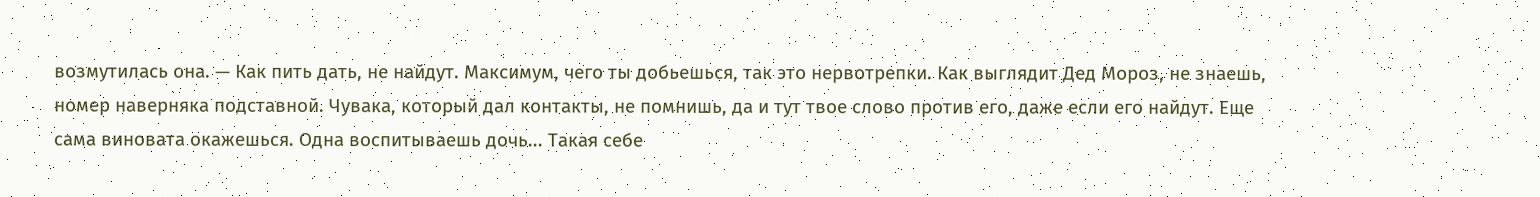возмутилась она. — Как пить дать, не найдут. Максимум, чего ты добьешься, так это нервотрепки. Как выглядит Дед Мороз, не знаешь, номер наверняка подставной. Чувака, который дал контакты, не помнишь, да и тут твое слово против его, даже если его найдут. Еще сама виновата окажешься. Одна воспитываешь дочь... Такая себе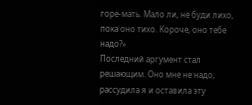горе-мать. Мало ли, не буди лихо, пока оно тихо. Короче, оно тебе надо?»
Последний аргумент стал решающим. Оно мне не надо, рассудила я и оставила эту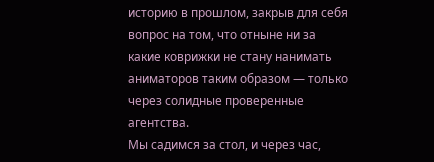историю в прошлом, закрыв для себя вопрос на том, что отныне ни за какие коврижки не стану нанимать аниматоров таким образом — только через солидные проверенные агентства.
Мы садимся за стол, и через час,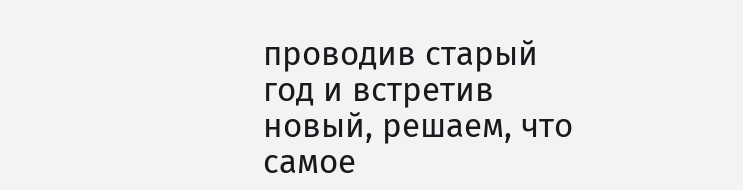проводив старый год и встретив новый, решаем, что самое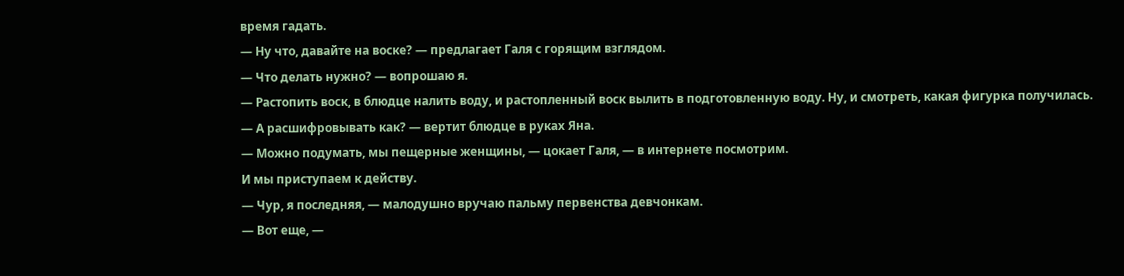время гадать.
— Ну что, давайте на воске? — предлагает Галя с горящим взглядом.
— Что делать нужно? — вопрошаю я.
— Растопить воск, в блюдце налить воду, и растопленный воск вылить в подготовленную воду. Ну, и смотреть, какая фигурка получилась.
— А расшифровывать как? — вертит блюдце в руках Яна.
— Можно подумать, мы пещерные женщины, — цокает Галя, — в интернете посмотрим.
И мы приступаем к действу.
— Чур, я последняя, — малодушно вручаю пальму первенства девчонкам.
— Вот еще, —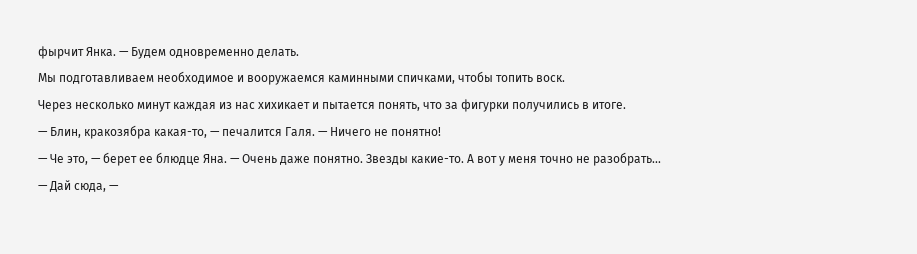фырчит Янка. — Будем одновременно делать.
Мы подготавливаем необходимое и вооружаемся каминными спичками, чтобы топить воск.
Через несколько минут каждая из нас хихикает и пытается понять, что за фигурки получились в итоге.
— Блин, кракозябра какая-то, — печалится Галя. — Ничего не понятно!
— Че это, — берет ее блюдце Яна. — Очень даже понятно. Звезды какие-то. А вот у меня точно не разобрать...
— Дай сюда, —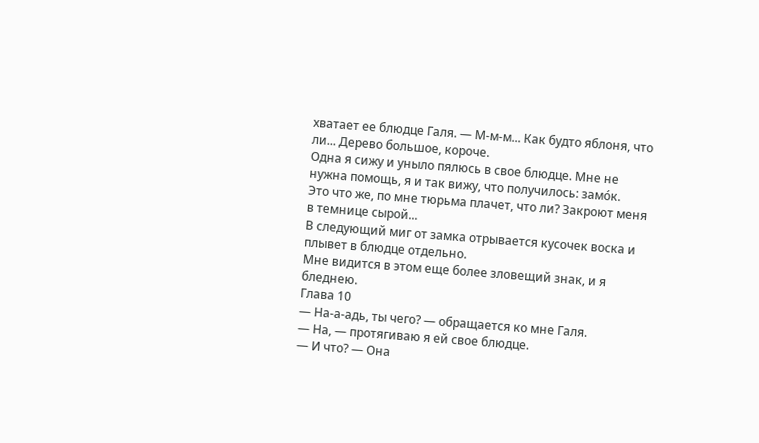хватает ее блюдце Галя. — М-м-м... Как будто яблоня, что ли... Дерево большое, короче.
Одна я сижу и уныло пялюсь в свое блюдце. Мне не нужна помощь, я и так вижу, что получилось: замо́к.
Это что же, по мне тюрьма плачет, что ли? Закроют меня в темнице сырой...
В следующий миг от замка отрывается кусочек воска и плывет в блюдце отдельно.
Мне видится в этом еще более зловещий знак, и я бледнею.
Глава 10
— На-а-адь, ты чего? — обращается ко мне Галя.
— На, — протягиваю я ей свое блюдце.
— И что? — Она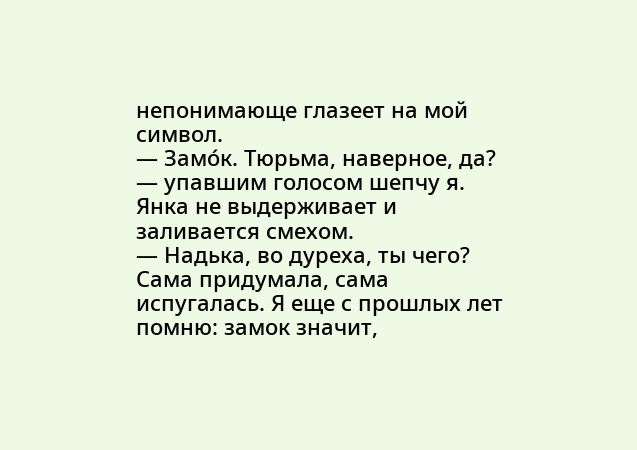непонимающе глазеет на мой символ.
— Замо́к. Тюрьма, наверное, да? — упавшим голосом шепчу я.
Янка не выдерживает и заливается смехом.
— Надька, во дуреха, ты чего? Сама придумала, сама испугалась. Я еще с прошлых лет помню: замок значит,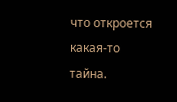что откроется какая-то тайна.